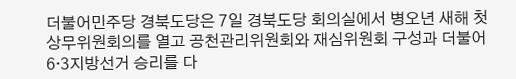더불어민주당 경북도당은 7일 경북도당 회의실에서 병오년 새해 첫 상무위원회의를 열고 공천관리위원회와 재심위원회 구성과 더불어 6·3지방선거 승리를 다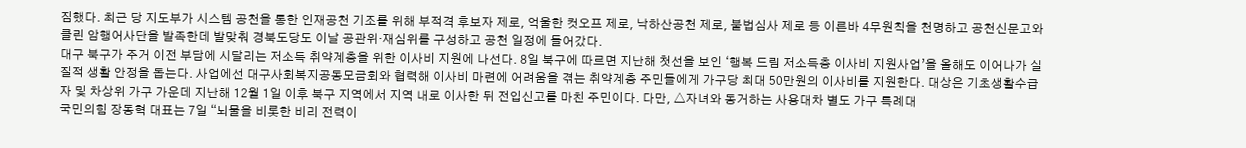짐했다. 최근 당 지도부가 시스템 공천을 통한 인재공천 기조를 위해 부적격 후보자 제로, 억울한 컷오프 제로, 낙하산공천 제로, 불법심사 제로 등 이른바 4무원칙을 천명하고 공천신문고와 클린 암행어사단을 발족한데 발맞춰 경북도당도 이날 공관위·재심위를 구성하고 공천 일정에 들어갔다.
대구 북구가 주거 이전 부담에 시달리는 저소득 취약계층을 위한 이사비 지원에 나선다. 8일 북구에 따르면 지난해 첫선을 보인 ‘행복 드림 저소득층 이사비 지원사업’을 올해도 이어나가 실질적 생활 안정을 돕는다. 사업에선 대구사회복지공동모금회와 협력해 이사비 마련에 어려움을 겪는 취약계층 주민들에게 가구당 최대 50만원의 이사비를 지원한다. 대상은 기초생활수급자 및 차상위 가구 가운데 지난해 12월 1일 이후 북구 지역에서 지역 내로 이사한 뒤 전입신고를 마친 주민이다. 다만, △자녀와 동거하는 사용대차 별도 가구 특례대
국민의힘 장동혁 대표는 7일 “뇌물을 비롯한 비리 전력이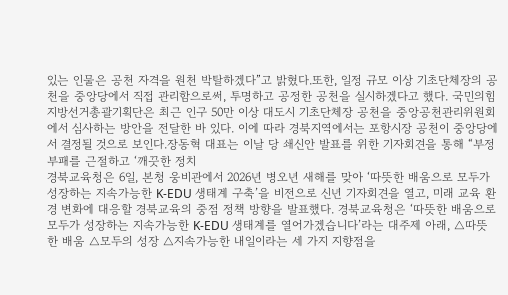있는 인물은 공천 자격을 원천 박탈하겠다”고 밝혔다.또한, 일정 규모 이상 기초단체장의 공천을 중앙당에서 직접 관리함으로써, 투명하고 공정한 공천을 실시하겠다고 했다. 국민의힘 지방선거총괄기획단은 최근 인구 50만 이상 대도시 기초단체장 공천을 중앙공천관리위원회에서 심사하는 방안을 전달한 바 있다. 이에 따라 경북지역에서는 포항시장 공천이 중앙당에서 결정될 것으로 보인다.장동혁 대표는 이날 당 쇄신안 발표를 위한 기자회견을 통해 “부정부패를 근절하고 ‘깨끗한 정치
경북교육청은 6일, 본청 웅비관에서 2026년 병오년 새해를 맞아 ‘따뜻한 배움으로 모두가 성장하는 지속가능한 K-EDU 생태계 구축’을 비전으로 신년 기자회견을 열고, 미래 교육 환경 변화에 대응할 경북교육의 중점 정책 방향을 발표했다. 경북교육청은 ‘따뜻한 배움으로 모두가 성장하는 지속가능한 K-EDU 생태계를 열어가겠습니다’라는 대주제 아래, △따뜻한 배움 △모두의 성장 △지속가능한 내일이라는 세 가지 지향점을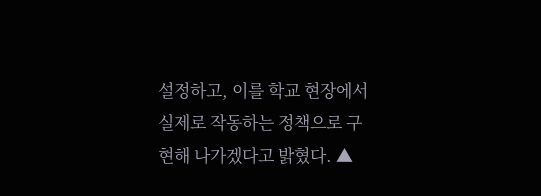설정하고, 이를 학교 현장에서 실제로 작동하는 정책으로 구현해 나가겠다고 밝혔다. ▲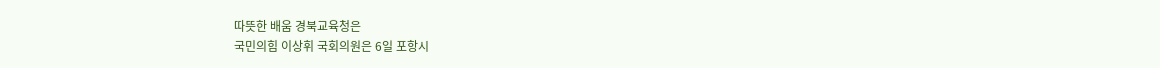따뜻한 배움 경북교육청은
국민의힘 이상휘 국회의원은 6일 포항시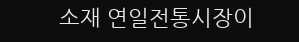소재 연일전통시장이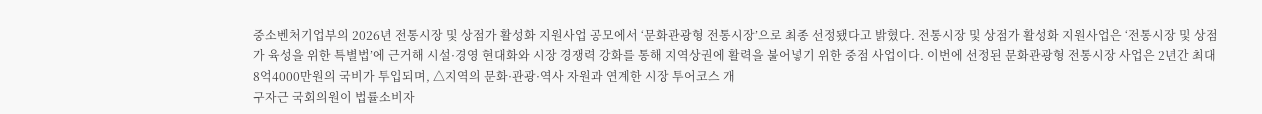중소벤처기업부의 2026년 전통시장 및 상점가 활성화 지원사업 공모에서 ‘문화관광형 전통시장’으로 최종 선정됐다고 밝혔다. 전통시장 및 상점가 활성화 지원사업은 ‘전통시장 및 상점가 육성을 위한 특별법’에 근거해 시설·경영 현대화와 시장 경쟁력 강화를 통해 지역상권에 활력을 불어넣기 위한 중점 사업이다. 이번에 선정된 문화관광형 전통시장 사업은 2년간 최대 8억4000만원의 국비가 투입되며, △지역의 문화·관광·역사 자원과 연계한 시장 투어코스 개
구자근 국회의원이 법률소비자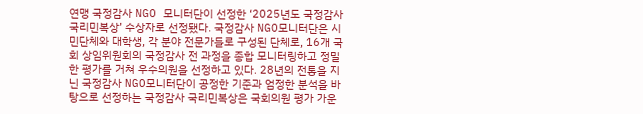연맹 국정감사 NGO 모니터단이 선정한 ‘2025년도 국정감사 국리민복상’ 수상자로 선정됐다. 국정감사 NGO모니터단은 시민단체와 대학생, 각 분야 전문가들로 구성된 단체로, 16개 국회 상임위원회의 국정감사 전 과정을 종합 모니터링하고 정밀한 평가를 거쳐 우수의원을 선정하고 있다. 28년의 전통을 지닌 국정감사 NGO모니터단이 공정한 기준과 엄정한 분석을 바탕으로 선정하는 국정감사 국리민복상은 국회의원 평가 가운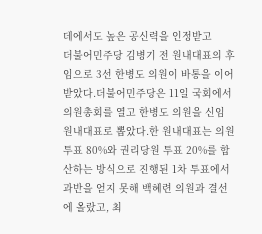데에서도 높은 공신력을 인정받고
더불어민주당 김병기 전 원내대표의 후임으로 3선 한병도 의원이 바통을 이어받았다.더불어민주당은 11일 국회에서 의원총회를 열고 한병도 의원을 신임 원내대표로 뽑았다.한 원내대표는 의원 투표 80%와 권리당원 투표 20%를 합산하는 방식으로 진행된 1차 투표에서 과반을 얻지 못해 백혜련 의원과 결선에 올랐고, 최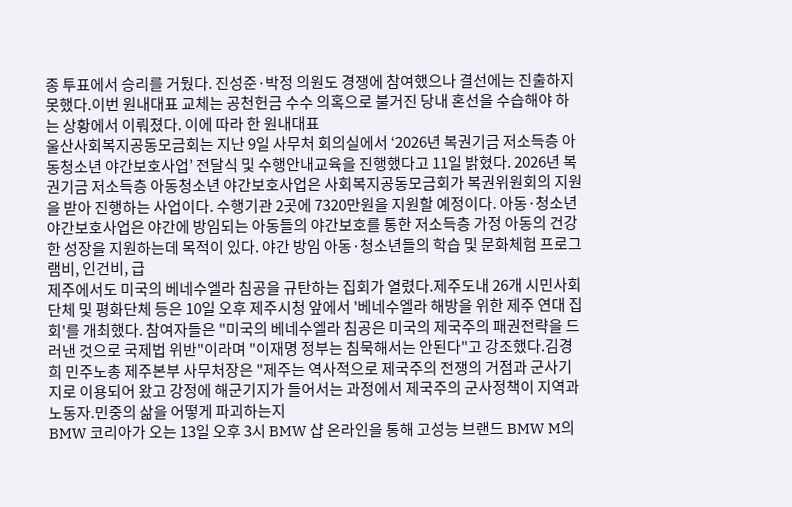종 투표에서 승리를 거뒀다. 진성준·박정 의원도 경쟁에 참여했으나 결선에는 진출하지 못했다.이번 원내대표 교체는 공천헌금 수수 의혹으로 불거진 당내 혼선을 수습해야 하는 상황에서 이뤄졌다. 이에 따라 한 원내대표
울산사회복지공동모금회는 지난 9일 사무처 회의실에서 ‘2026년 복권기금 저소득층 아동청소년 야간보호사업’ 전달식 및 수행안내교육을 진행했다고 11일 밝혔다. 2026년 복권기금 저소득층 아동청소년 야간보호사업은 사회복지공동모금회가 복권위원회의 지원을 받아 진행하는 사업이다. 수행기관 2곳에 7320만원을 지원할 예정이다. 아동·청소년 야간보호사업은 야간에 방임되는 아동들의 야간보호를 통한 저소득층 가정 아동의 건강한 성장을 지원하는데 목적이 있다. 야간 방임 아동·청소년들의 학습 및 문화체험 프로그램비, 인건비, 급
제주에서도 미국의 베네수엘라 침공을 규탄하는 집회가 열렸다.제주도내 26개 시민사회단체 및 평화단체 등은 10일 오후 제주시청 앞에서 '베네수엘라 해방을 위한 제주 연대 집회'를 개최했다. 참여자들은 "미국의 베네수엘라 침공은 미국의 제국주의 패권전략을 드러낸 것으로 국제법 위반"이라며 "이재명 정부는 침묵해서는 안된다"고 강조했다.김경희 민주노총 제주본부 사무처장은 "제주는 역사적으로 제국주의 전쟁의 거점과 군사기지로 이용되어 왔고 강정에 해군기지가 들어서는 과정에서 제국주의 군사정책이 지역과 노동자.민중의 삶을 어떻게 파괴하는지
BMW 코리아가 오는 13일 오후 3시 BMW 샵 온라인을 통해 고성능 브랜드 BMW M의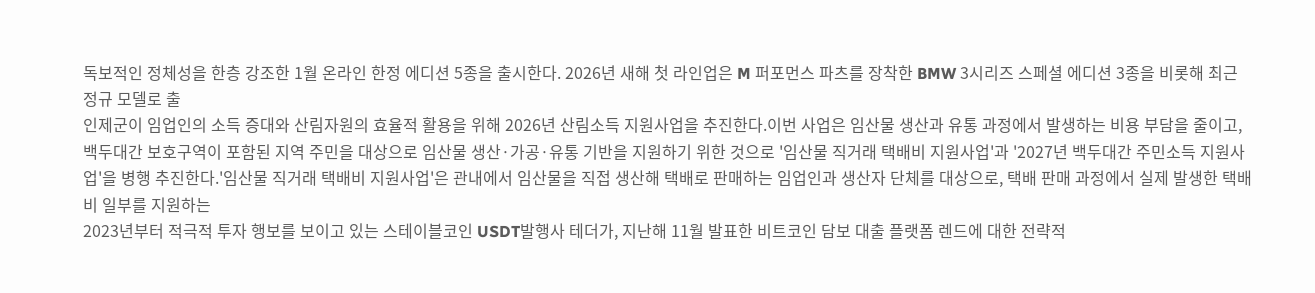독보적인 정체성을 한층 강조한 1월 온라인 한정 에디션 5종을 출시한다. 2026년 새해 첫 라인업은 M 퍼포먼스 파츠를 장착한 BMW 3시리즈 스페셜 에디션 3종을 비롯해 최근 정규 모델로 출
인제군이 임업인의 소득 증대와 산림자원의 효율적 활용을 위해 2026년 산림소득 지원사업을 추진한다.이번 사업은 임산물 생산과 유통 과정에서 발생하는 비용 부담을 줄이고, 백두대간 보호구역이 포함된 지역 주민을 대상으로 임산물 생산·가공·유통 기반을 지원하기 위한 것으로 '임산물 직거래 택배비 지원사업'과 '2027년 백두대간 주민소득 지원사업'을 병행 추진한다.'임산물 직거래 택배비 지원사업'은 관내에서 임산물을 직접 생산해 택배로 판매하는 임업인과 생산자 단체를 대상으로, 택배 판매 과정에서 실제 발생한 택배비 일부를 지원하는
2023년부터 적극적 투자 행보를 보이고 있는 스테이블코인 USDT발행사 테더가, 지난해 11월 발표한 비트코인 담보 대출 플랫폼 렌드에 대한 전략적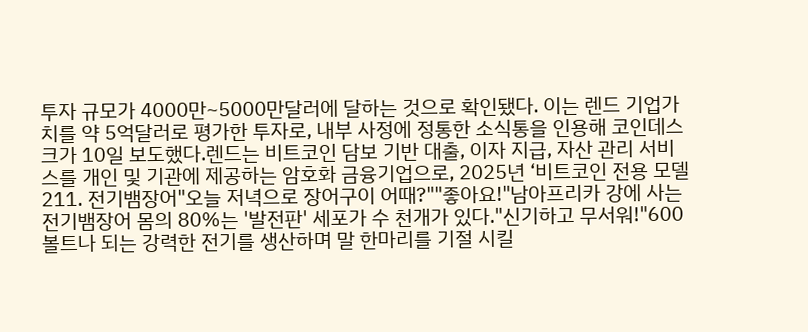투자 규모가 4000만~5000만달러에 달하는 것으로 확인됐다. 이는 렌드 기업가치를 약 5억달러로 평가한 투자로, 내부 사정에 정통한 소식통을 인용해 코인데스크가 10일 보도했다.렌드는 비트코인 담보 기반 대출, 이자 지급, 자산 관리 서비스를 개인 및 기관에 제공하는 암호화 금융기업으로, 2025년 ‘비트코인 전용 모델
211. 전기뱀장어"오늘 저녁으로 장어구이 어때?""좋아요!"남아프리카 강에 사는 전기뱀장어 몸의 80%는 '발전판' 세포가 수 천개가 있다."신기하고 무서워!"600볼트나 되는 강력한 전기를 생산하며 말 한마리를 기절 시킬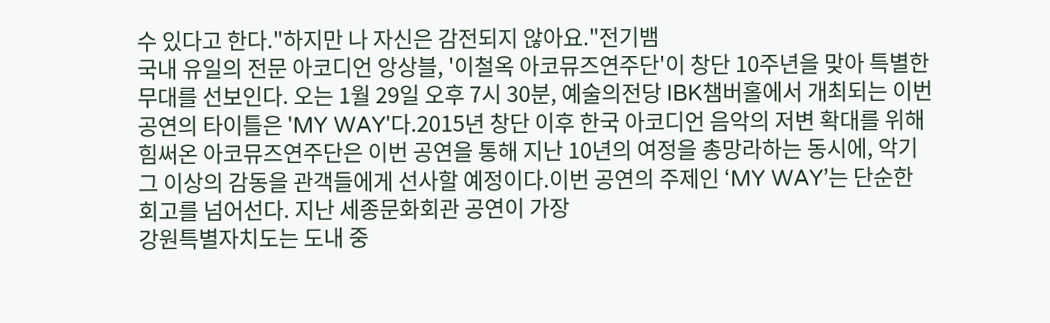수 있다고 한다."하지만 나 자신은 감전되지 않아요."전기뱀
국내 유일의 전문 아코디언 앙상블, '이철옥 아코뮤즈연주단'이 창단 10주년을 맞아 특별한 무대를 선보인다. 오는 1월 29일 오후 7시 30분, 예술의전당 IBK챔버홀에서 개최되는 이번 공연의 타이틀은 'MY WAY'다.2015년 창단 이후 한국 아코디언 음악의 저변 확대를 위해 힘써온 아코뮤즈연주단은 이번 공연을 통해 지난 10년의 여정을 총망라하는 동시에, 악기 그 이상의 감동을 관객들에게 선사할 예정이다.이번 공연의 주제인 ‘MY WAY’는 단순한 회고를 넘어선다. 지난 세종문화회관 공연이 가장
강원특별자치도는 도내 중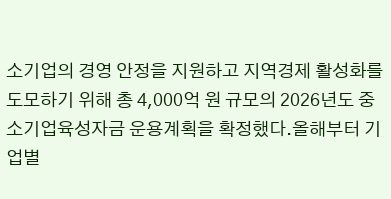소기업의 경영 안정을 지원하고 지역경제 활성화를 도모하기 위해 총 4,000억 원 규모의 2026년도 중소기업육성자금 운용계획을 확정했다.올해부터 기업별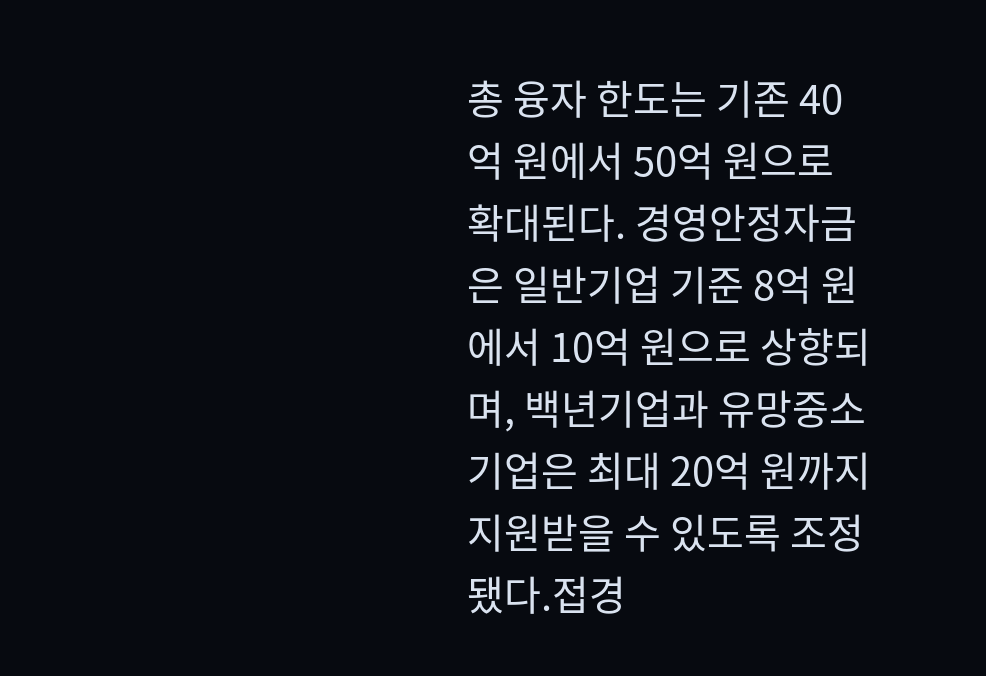총 융자 한도는 기존 40억 원에서 50억 원으로 확대된다. 경영안정자금은 일반기업 기준 8억 원에서 10억 원으로 상향되며, 백년기업과 유망중소기업은 최대 20억 원까지 지원받을 수 있도록 조정됐다.접경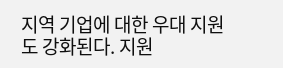지역 기업에 대한 우대 지원도 강화된다. 지원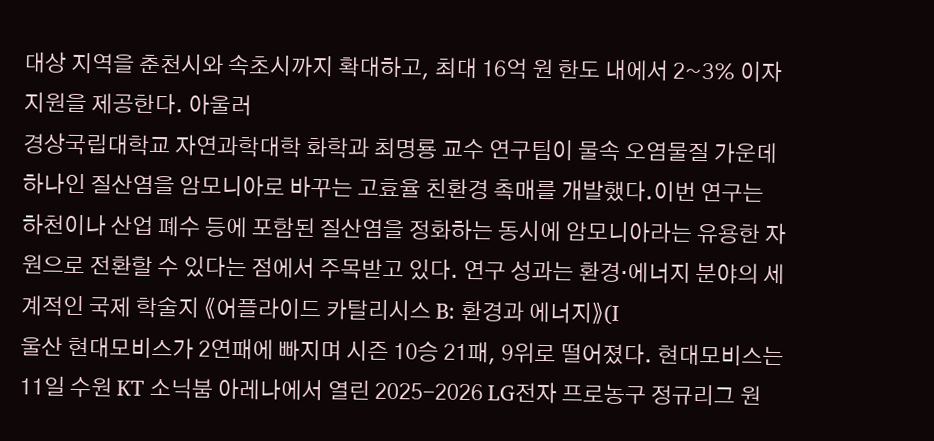대상 지역을 춘천시와 속초시까지 확대하고, 최대 16억 원 한도 내에서 2~3% 이자 지원을 제공한다. 아울러
경상국립대학교 자연과학대학 화학과 최명룡 교수 연구팀이 물속 오염물질 가운데 하나인 질산염을 암모니아로 바꾸는 고효율 친환경 촉매를 개발했다.이번 연구는 하천이나 산업 폐수 등에 포함된 질산염을 정화하는 동시에 암모니아라는 유용한 자원으로 전환할 수 있다는 점에서 주목받고 있다. 연구 성과는 환경·에너지 분야의 세계적인 국제 학술지 《어플라이드 카탈리시스 B: 환경과 에너지》(I
울산 현대모비스가 2연패에 빠지며 시즌 10승 21패, 9위로 떨어졌다. 현대모비스는 11일 수원 KT 소닉붐 아레나에서 열린 2025-2026 LG전자 프로농구 정규리그 원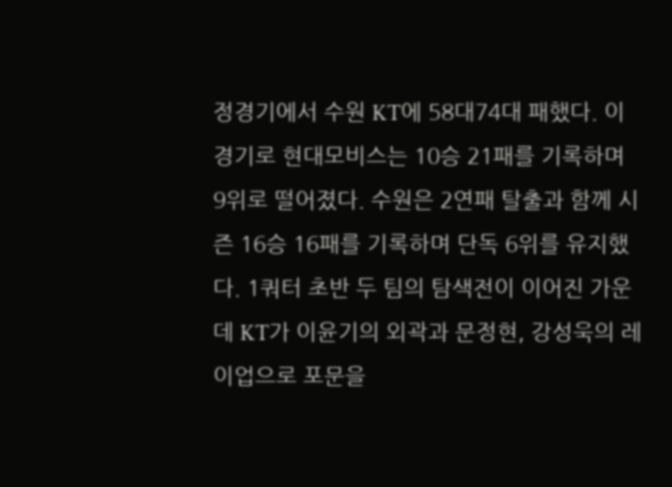정경기에서 수원 KT에 58대74대 패했다. 이 경기로 현대모비스는 10승 21패를 기록하며 9위로 떨어졌다. 수원은 2연패 탈출과 함께 시즌 16승 16패를 기록하며 단독 6위를 유지했다. 1쿼터 초반 두 팀의 탐색전이 이어진 가운데 KT가 이윤기의 외곽과 문정현, 강성욱의 레이업으로 포문을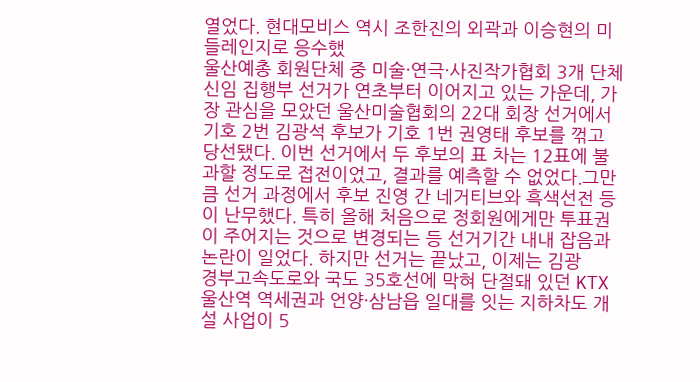열었다. 현대모비스 역시 조한진의 외곽과 이승현의 미들레인지로 응수했
울산예총 회원단체 중 미술·연극·사진작가협회 3개 단체 신임 집행부 선거가 연초부터 이어지고 있는 가운데, 가장 관심을 모았던 울산미술협회의 22대 회장 선거에서 기호 2번 김광석 후보가 기호 1번 권영태 후보를 꺾고 당선됐다. 이번 선거에서 두 후보의 표 차는 12표에 불과할 정도로 접전이었고, 결과를 예측할 수 없었다.그만큼 선거 과정에서 후보 진영 간 네거티브와 흑색선전 등이 난무했다. 특히 올해 처음으로 정회원에게만 투표권이 주어지는 것으로 변경되는 등 선거기간 내내 잡음과 논란이 일었다. 하지만 선거는 끝났고, 이제는 김광
경부고속도로와 국도 35호선에 막혀 단절돼 있던 KTX울산역 역세권과 언양·삼남읍 일대를 잇는 지하차도 개설 사업이 5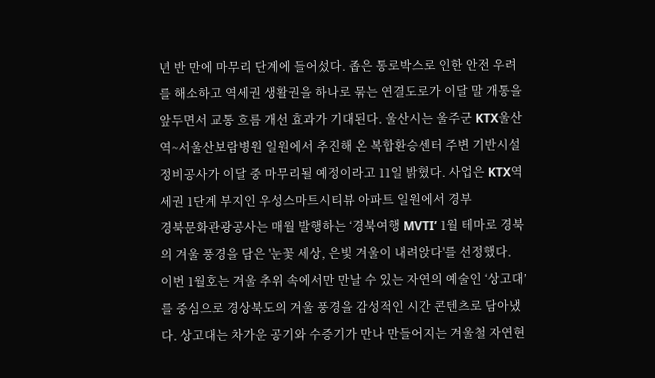년 반 만에 마무리 단계에 들어섰다. 좁은 통로박스로 인한 안전 우려를 해소하고 역세권 생활권을 하나로 묶는 연결도로가 이달 말 개통을 앞두면서 교통 흐름 개선 효과가 기대된다. 울산시는 울주군 KTX울산역~서울산보람병원 일원에서 추진해 온 복합환승센터 주변 기반시설 정비공사가 이달 중 마무리될 예정이라고 11일 밝혔다. 사업은 KTX역세권 1단계 부지인 우성스마트시티뷰 아파트 일원에서 경부
경북문화관광공사는 매월 발행하는 ‘경북여행 MVTI’ 1월 테마로 경북의 겨울 풍경을 담은 '눈꽃 세상, 은빛 겨울이 내려앉다'를 선정했다.
이번 1월호는 겨울 추위 속에서만 만날 수 있는 자연의 예술인 ‘상고대’를 중심으로 경상북도의 겨울 풍경을 감성적인 시간 콘텐츠로 담아냈다. 상고대는 차가운 공기와 수증기가 만나 만들어지는 겨울철 자연현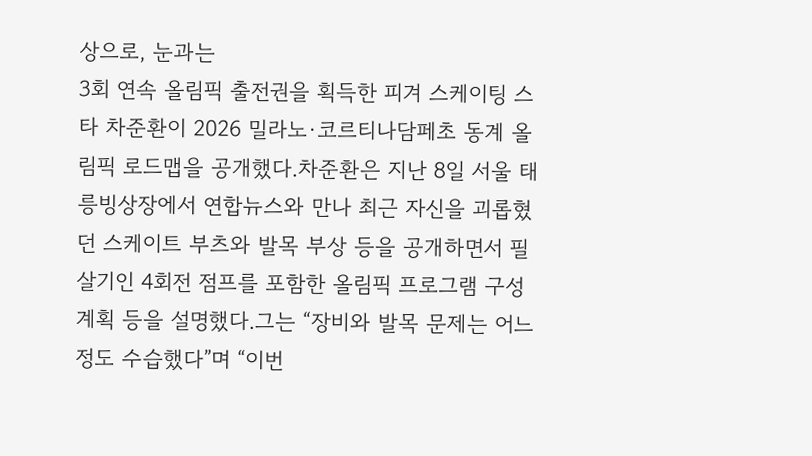상으로, 눈과는
3회 연속 올림픽 출전권을 획득한 피겨 스케이팅 스타 차준환이 2026 밀라노·코르티나담페초 동계 올림픽 로드맵을 공개했다.차준환은 지난 8일 서울 태릉빙상장에서 연합뉴스와 만나 최근 자신을 괴롭혔던 스케이트 부츠와 발목 부상 등을 공개하면서 필살기인 4회전 점프를 포함한 올림픽 프로그램 구성 계획 등을 설명했다.그는 “장비와 발목 문제는 어느 정도 수습했다”며 “이번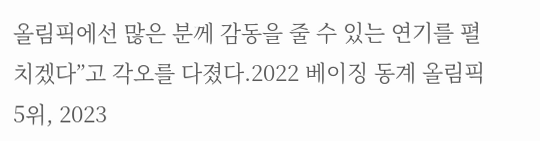올림픽에선 많은 분께 감동을 줄 수 있는 연기를 펼치겠다”고 각오를 다졌다.2022 베이징 동계 올림픽 5위, 2023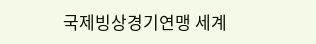국제빙상경기연맹 세계